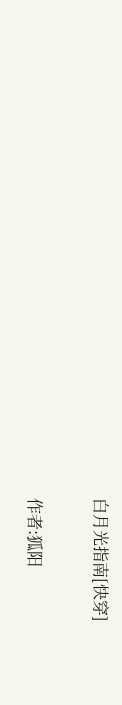白月光指南[快穿]

作者:狐阳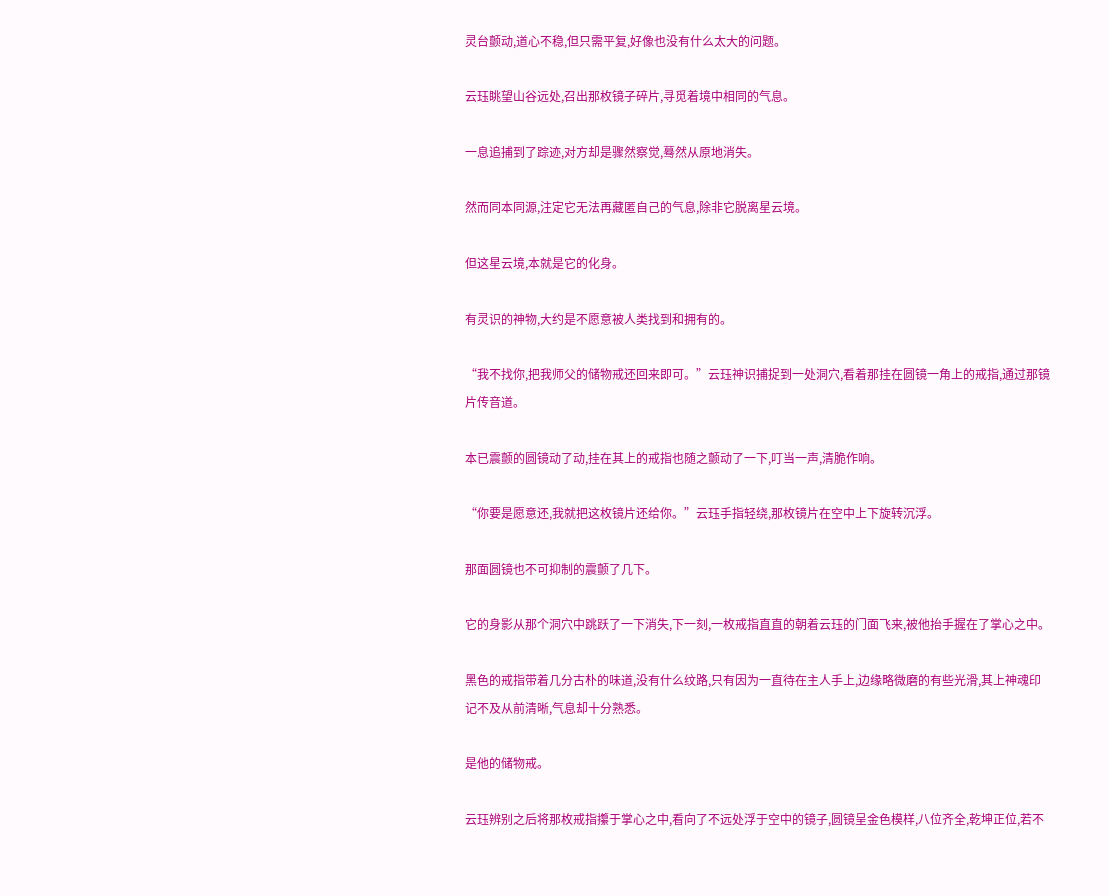灵台颤动,道心不稳,但只需平复,好像也没有什么太大的问题。

云珏眺望山谷远处,召出那枚镜子碎片,寻觅着境中相同的气息。

一息追捕到了踪迹,对方却是骤然察觉,蓦然从原地消失。

然而同本同源,注定它无法再藏匿自己的气息,除非它脱离星云境。

但这星云境,本就是它的化身。

有灵识的神物,大约是不愿意被人类找到和拥有的。

“我不找你,把我师父的储物戒还回来即可。”云珏神识捕捉到一处洞穴,看着那挂在圆镜一角上的戒指,通过那镜片传音道。

本已震颤的圆镜动了动,挂在其上的戒指也随之颤动了一下,叮当一声,清脆作响。

“你要是愿意还,我就把这枚镜片还给你。”云珏手指轻绕,那枚镜片在空中上下旋转沉浮。

那面圆镜也不可抑制的震颤了几下。

它的身影从那个洞穴中跳跃了一下消失,下一刻,一枚戒指直直的朝着云珏的门面飞来,被他抬手握在了掌心之中。

黑色的戒指带着几分古朴的味道,没有什么纹路,只有因为一直待在主人手上,边缘略微磨的有些光滑,其上神魂印记不及从前清晰,气息却十分熟悉。

是他的储物戒。

云珏辨别之后将那枚戒指攥于掌心之中,看向了不远处浮于空中的镜子,圆镜呈金色模样,八位齐全,乾坤正位,若不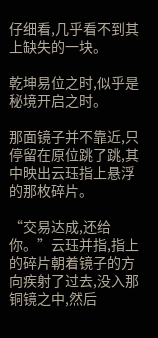仔细看,几乎看不到其上缺失的一块。

乾坤易位之时,似乎是秘境开启之时。

那面镜子并不靠近,只停留在原位跳了跳,其中映出云珏指上悬浮的那枚碎片。

“交易达成,还给你。”云珏并指,指上的碎片朝着镜子的方向疾射了过去,没入那铜镜之中,然后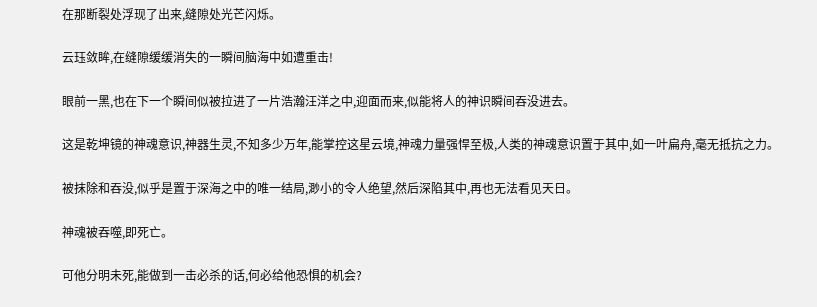在那断裂处浮现了出来,缝隙处光芒闪烁。

云珏敛眸,在缝隙缓缓消失的一瞬间脑海中如遭重击!

眼前一黑,也在下一个瞬间似被拉进了一片浩瀚汪洋之中,迎面而来,似能将人的神识瞬间吞没进去。

这是乾坤镜的神魂意识,神器生灵,不知多少万年,能掌控这星云境,神魂力量强悍至极,人类的神魂意识置于其中,如一叶扁舟,毫无抵抗之力。

被抹除和吞没,似乎是置于深海之中的唯一结局,渺小的令人绝望,然后深陷其中,再也无法看见天日。

神魂被吞噬,即死亡。

可他分明未死,能做到一击必杀的话,何必给他恐惧的机会?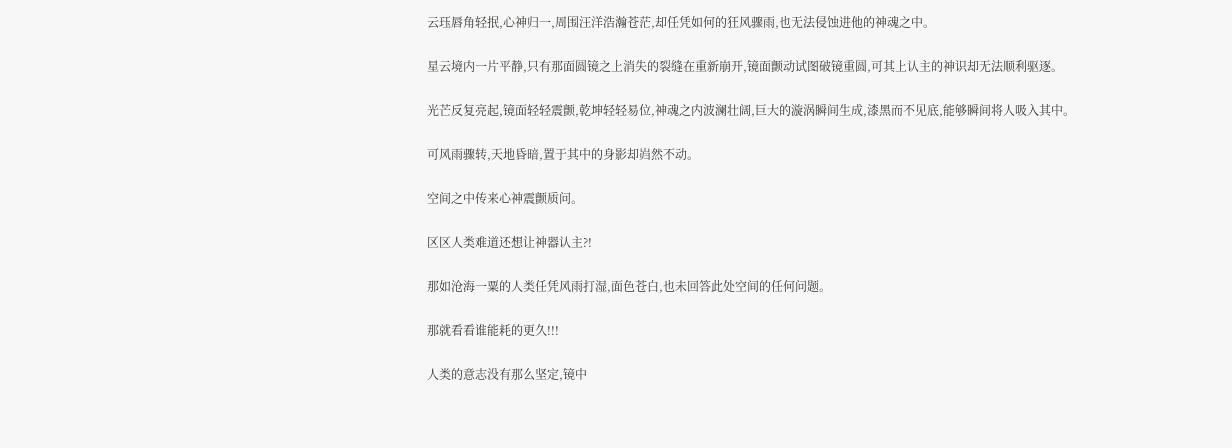云珏唇角轻抿,心神归一,周围汪洋浩瀚苍茫,却任凭如何的狂风骤雨,也无法侵蚀进他的神魂之中。

星云境内一片平静,只有那面圆镜之上消失的裂缝在重新崩开,镜面颤动试图破镜重圆,可其上认主的神识却无法顺利驱逐。

光芒反复亮起,镜面轻轻震颤,乾坤轻轻易位,神魂之内波澜壮阔,巨大的漩涡瞬间生成,漆黑而不见底,能够瞬间将人吸入其中。

可风雨骤转,天地昏暗,置于其中的身影却岿然不动。

空间之中传来心神震颤质问。

区区人类难道还想让神器认主?!

那如沧海一粟的人类任凭风雨打湿,面色苍白,也未回答此处空间的任何问题。

那就看看谁能耗的更久!!!

人类的意志没有那么坚定,镜中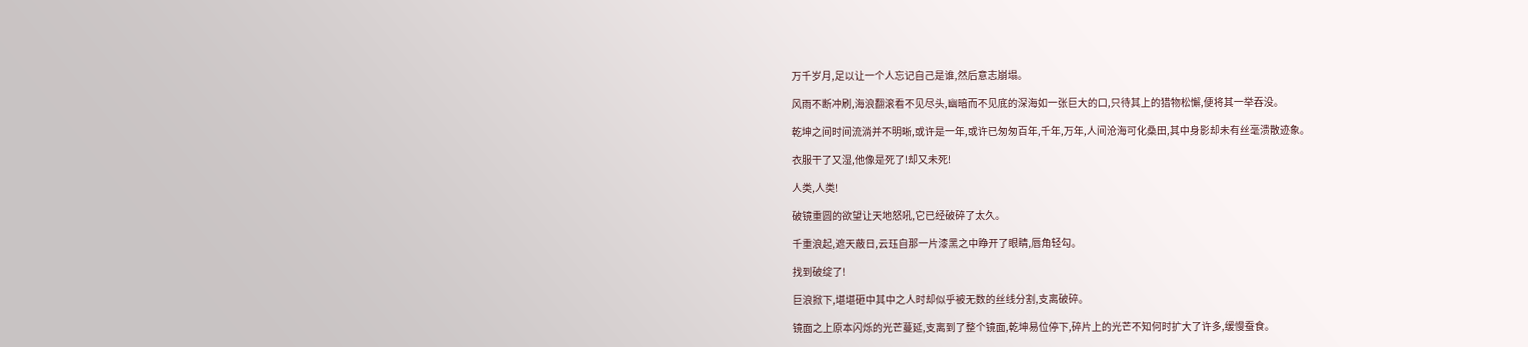万千岁月,足以让一个人忘记自己是谁,然后意志崩塌。

风雨不断冲刷,海浪翻滚看不见尽头,幽暗而不见底的深海如一张巨大的口,只待其上的猎物松懈,便将其一举吞没。

乾坤之间时间流淌并不明晰,或许是一年,或许已匆匆百年,千年,万年,人间沧海可化桑田,其中身影却未有丝毫溃散迹象。

衣服干了又湿,他像是死了!却又未死!

人类,人类!

破镜重圆的欲望让天地怒吼,它已经破碎了太久。

千重浪起,遮天蔽日,云珏自那一片漆黑之中睁开了眼睛,唇角轻勾。

找到破绽了!

巨浪掀下,堪堪砸中其中之人时却似乎被无数的丝线分割,支离破碎。

镜面之上原本闪烁的光芒蔓延,支离到了整个镜面,乾坤易位停下,碎片上的光芒不知何时扩大了许多,缓慢蚕食。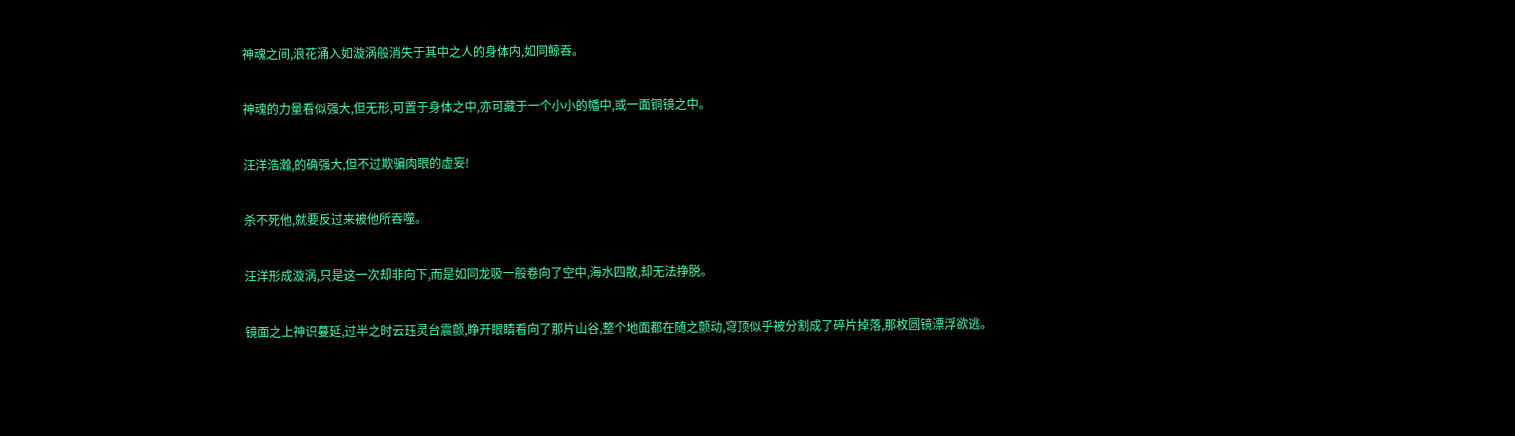神魂之间,浪花涌入如漩涡般消失于其中之人的身体内,如同鲸吞。

神魂的力量看似强大,但无形,可置于身体之中,亦可藏于一个小小的幡中,或一面铜镜之中。

汪洋浩瀚,的确强大,但不过欺骗肉眼的虚妄!

杀不死他,就要反过来被他所吞噬。

汪洋形成漩涡,只是这一次却非向下,而是如同龙吸一般卷向了空中,海水四散,却无法挣脱。

镜面之上神识蔓延,过半之时云珏灵台震颤,睁开眼睛看向了那片山谷,整个地面都在随之颤动,穹顶似乎被分割成了碎片掉落,那枚圆镜漂浮欲逃。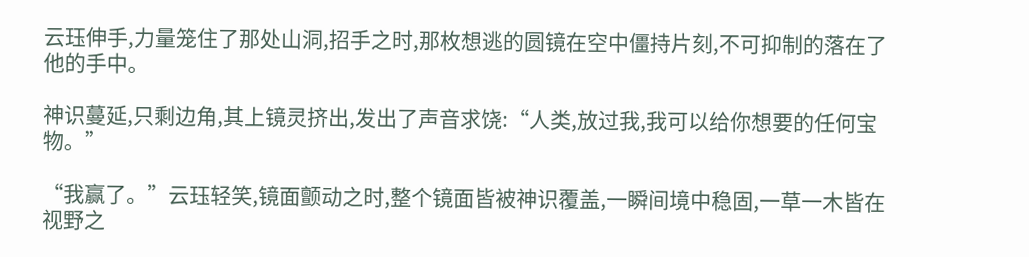云珏伸手,力量笼住了那处山洞,招手之时,那枚想逃的圆镜在空中僵持片刻,不可抑制的落在了他的手中。

神识蔓延,只剩边角,其上镜灵挤出,发出了声音求饶:“人类,放过我,我可以给你想要的任何宝物。”

“我赢了。”云珏轻笑,镜面颤动之时,整个镜面皆被神识覆盖,一瞬间境中稳固,一草一木皆在视野之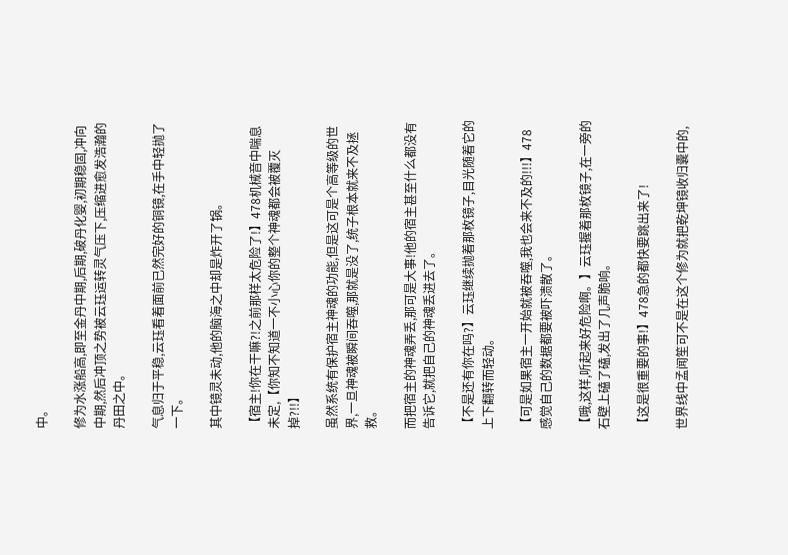中。

修为水涨船高,即至金丹中期,后期,破丹化婴,初期稳固,冲向中期,然后冲顶之势被云珏运转灵气压下,压缩进愈发浩瀚的丹田之中。

气息归于平稳,云珏看着面前已然完好的铜镜,在手中轻抛了一下。

其中镜灵未动,他的脑海之中却是炸开了锅。

【宿主!你在干嘛?!之前那样太危险了!】478机械音中喘息未定,【你知不知道一不小心你的整个神魂都会被覆灭掉?!!】

虽然系统有保护宿主神魂的功能,但是这可是个高等级的世界,一旦神魂被瞬间吞噬,那就是没了,统子根本就来不及拯救。

而把宿主的神魂弄丢,那可是大事!他的宿主甚至什么都没有告诉它,就把自己的神魂丢进去了。

【不是还有你在吗?】云珏继续抛着那枚镜子,目光随着它的上下翻转而轻动。

【可是如果宿主一开始就被吞噬,我也会来不及的!!!】478感觉自己的数据都要被吓溃散了。

【哦,这样,听起来好危险啊。】云珏握着那枚镜子,在一旁的石壁上磕了磕,发出了几声脆响。

【这是很重要的事!】478急的都快要跳出来了!

世界线中孟闻笙可不是在这个修为就把乾坤镜收归囊中的,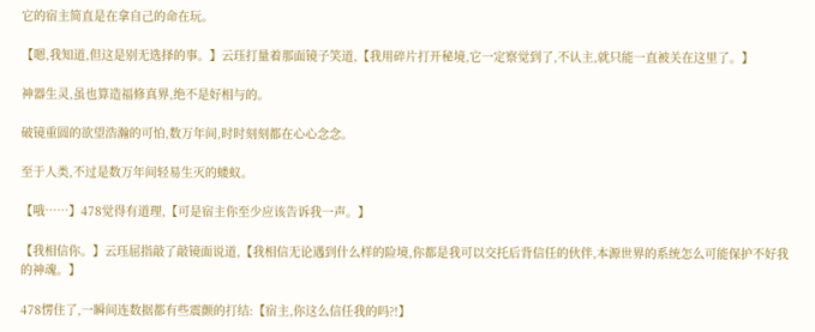它的宿主简直是在拿自己的命在玩。

【嗯,我知道,但这是别无选择的事。】云珏打量着那面镜子笑道,【我用碎片打开秘境,它一定察觉到了,不认主,就只能一直被关在这里了。】

神器生灵,虽也算造福修真界,绝不是好相与的。

破镜重圆的欲望浩瀚的可怕,数万年间,时时刻刻都在心心念念。

至于人类,不过是数万年间轻易生灭的蝼蚁。

【哦……】478觉得有道理,【可是宿主你至少应该告诉我一声。】

【我相信你。】云珏屈指敲了敲镜面说道,【我相信无论遇到什么样的险境,你都是我可以交托后背信任的伙伴,本源世界的系统怎么可能保护不好我的神魂。】

478愣住了,一瞬间连数据都有些震颤的打结:【宿主,你这么信任我的吗?!】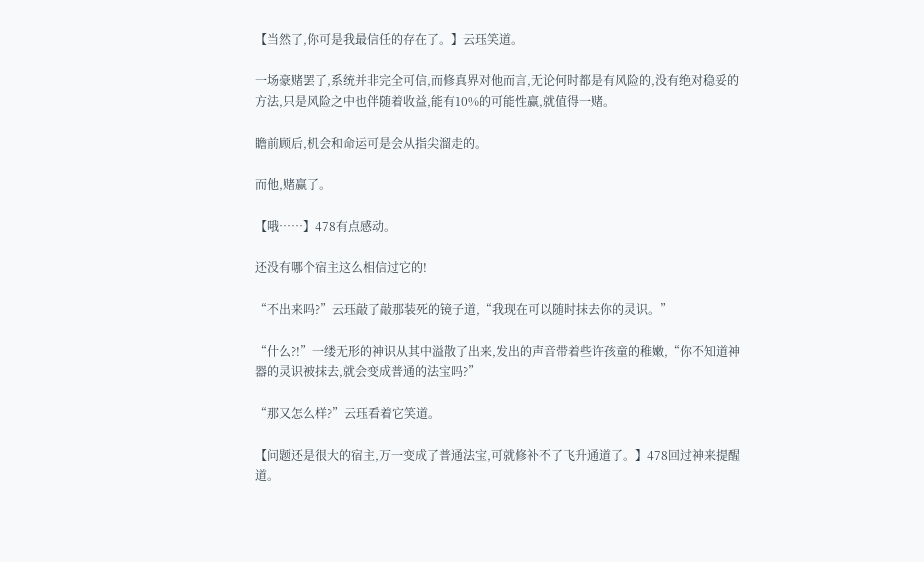【当然了,你可是我最信任的存在了。】云珏笑道。

一场豪赌罢了,系统并非完全可信,而修真界对他而言,无论何时都是有风险的,没有绝对稳妥的方法,只是风险之中也伴随着收益,能有10%的可能性赢,就值得一赌。

瞻前顾后,机会和命运可是会从指尖溜走的。

而他,赌赢了。

【哦……】478有点感动。

还没有哪个宿主这么相信过它的!

“不出来吗?”云珏敲了敲那装死的镜子道,“我现在可以随时抹去你的灵识。”

“什么?!”一缕无形的神识从其中溢散了出来,发出的声音带着些许孩童的稚嫩,“你不知道神器的灵识被抹去,就会变成普通的法宝吗?”

“那又怎么样?”云珏看着它笑道。

【问题还是很大的宿主,万一变成了普通法宝,可就修补不了飞升通道了。】478回过神来提醒道。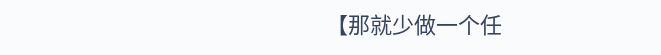【那就少做一个任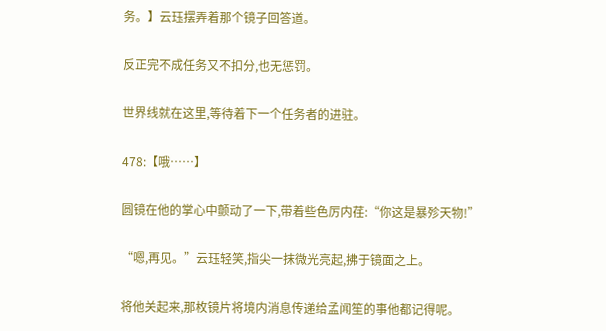务。】云珏摆弄着那个镜子回答道。

反正完不成任务又不扣分,也无惩罚。

世界线就在这里,等待着下一个任务者的进驻。

478:【哦……】

圆镜在他的掌心中颤动了一下,带着些色厉内荏:“你这是暴殄天物!”

“嗯,再见。”云珏轻笑,指尖一抹微光亮起,拂于镜面之上。

将他关起来,那枚镜片将境内消息传递给孟闻笙的事他都记得呢。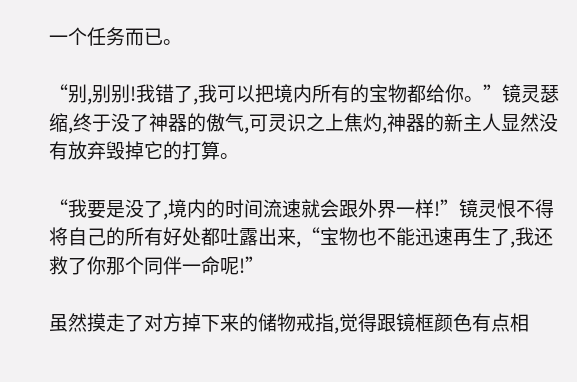一个任务而已。

“别,别别!我错了,我可以把境内所有的宝物都给你。”镜灵瑟缩,终于没了神器的傲气,可灵识之上焦灼,神器的新主人显然没有放弃毁掉它的打算。

“我要是没了,境内的时间流速就会跟外界一样!”镜灵恨不得将自己的所有好处都吐露出来,“宝物也不能迅速再生了,我还救了你那个同伴一命呢!”

虽然摸走了对方掉下来的储物戒指,觉得跟镜框颜色有点相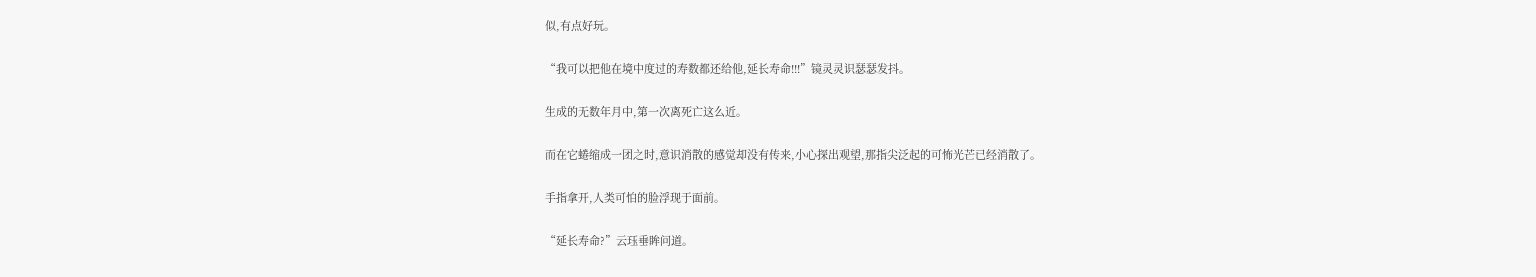似,有点好玩。

“我可以把他在境中度过的寿数都还给他,延长寿命!!!”镜灵灵识瑟瑟发抖。

生成的无数年月中,第一次离死亡这么近。

而在它蜷缩成一团之时,意识消散的感觉却没有传来,小心探出观望,那指尖泛起的可怖光芒已经消散了。

手指拿开,人类可怕的脸浮现于面前。

“延长寿命?”云珏垂眸问道。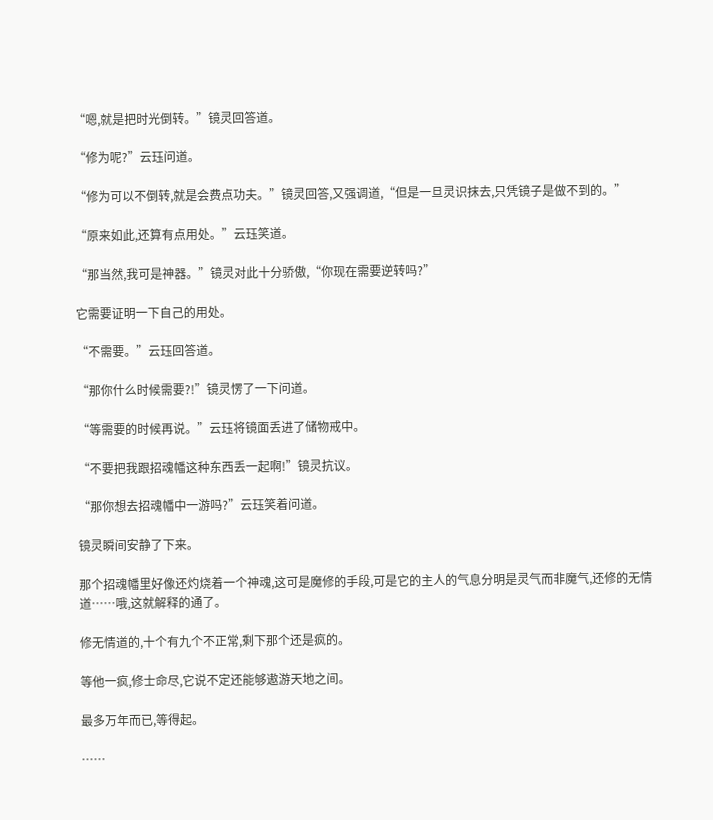“嗯,就是把时光倒转。”镜灵回答道。

“修为呢?”云珏问道。

“修为可以不倒转,就是会费点功夫。”镜灵回答,又强调道,“但是一旦灵识抹去,只凭镜子是做不到的。”

“原来如此,还算有点用处。”云珏笑道。

“那当然,我可是神器。”镜灵对此十分骄傲,“你现在需要逆转吗?”

它需要证明一下自己的用处。

“不需要。”云珏回答道。

“那你什么时候需要?!”镜灵愣了一下问道。

“等需要的时候再说。”云珏将镜面丢进了储物戒中。

“不要把我跟招魂幡这种东西丢一起啊!”镜灵抗议。

“那你想去招魂幡中一游吗?”云珏笑着问道。

镜灵瞬间安静了下来。

那个招魂幡里好像还灼烧着一个神魂,这可是魔修的手段,可是它的主人的气息分明是灵气而非魔气,还修的无情道……哦,这就解释的通了。

修无情道的,十个有九个不正常,剩下那个还是疯的。

等他一疯,修士命尽,它说不定还能够遨游天地之间。

最多万年而已,等得起。

……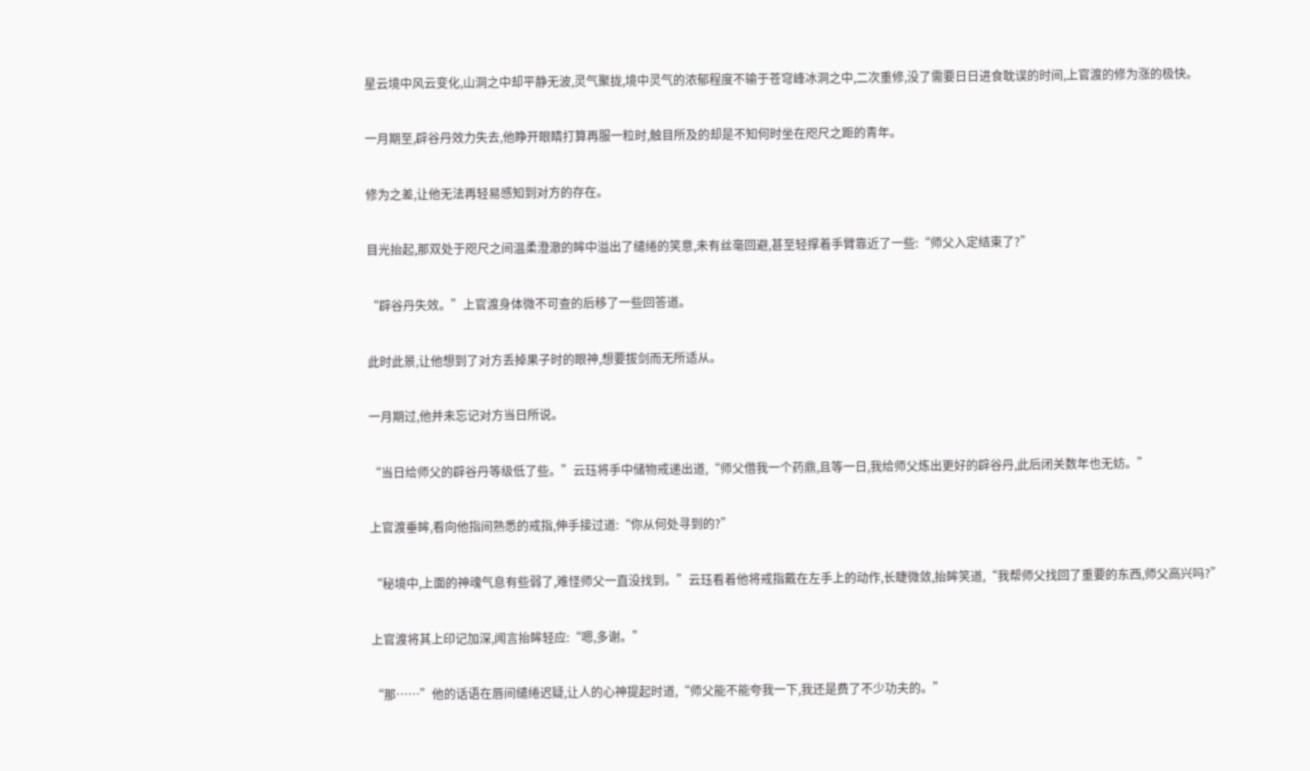星云境中风云变化,山洞之中却平静无波,灵气聚拢,境中灵气的浓郁程度不输于苍穹峰冰洞之中,二次重修,没了需要日日进食耽误的时间,上官渡的修为涨的极快。

一月期至,辟谷丹效力失去,他睁开眼睛打算再服一粒时,触目所及的却是不知何时坐在咫尺之距的青年。

修为之差,让他无法再轻易感知到对方的存在。

目光抬起,那双处于咫尺之间温柔澄澈的眸中溢出了缱绻的笑意,未有丝毫回避,甚至轻撑着手臂靠近了一些:“师父入定结束了?”

“辟谷丹失效。”上官渡身体微不可查的后移了一些回答道。

此时此景,让他想到了对方丢掉果子时的眼神,想要拔剑而无所适从。

一月期过,他并未忘记对方当日所说。

“当日给师父的辟谷丹等级低了些。”云珏将手中储物戒递出道,“师父借我一个药鼎,且等一日,我给师父炼出更好的辟谷丹,此后闭关数年也无妨。”

上官渡垂眸,看向他指间熟悉的戒指,伸手接过道:“你从何处寻到的?”

“秘境中,上面的神魂气息有些弱了,难怪师父一直没找到。”云珏看着他将戒指戴在左手上的动作,长睫微敛,抬眸笑道,“我帮师父找回了重要的东西,师父高兴吗?”

上官渡将其上印记加深,闻言抬眸轻应:“嗯,多谢。”

“那……”他的话语在唇间缱绻迟疑,让人的心神提起时道,“师父能不能夸我一下,我还是费了不少功夫的。”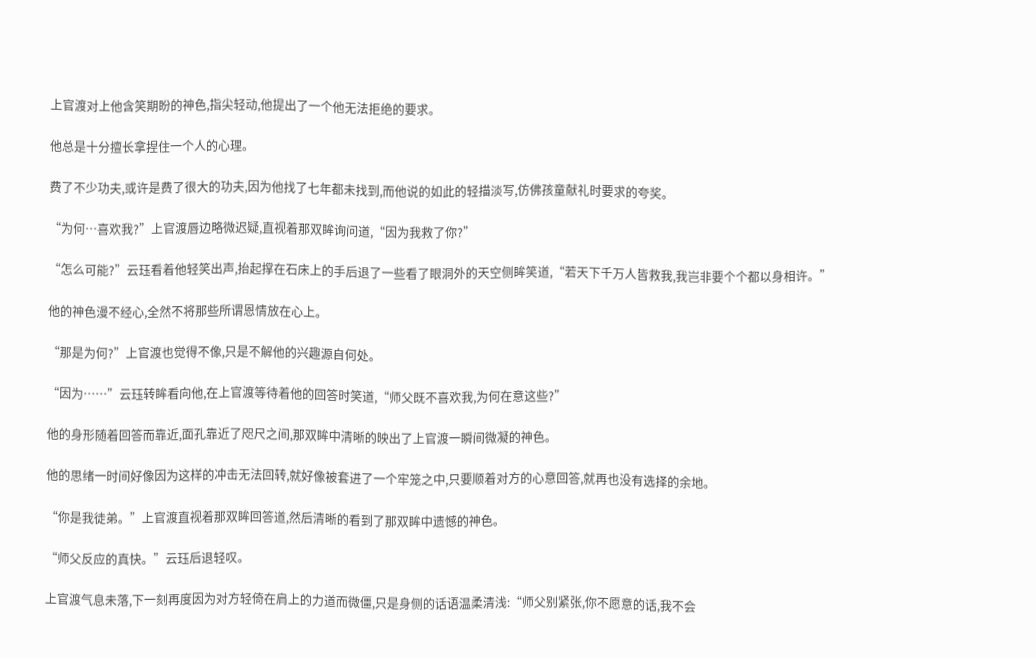上官渡对上他含笑期盼的神色,指尖轻动,他提出了一个他无法拒绝的要求。

他总是十分擅长拿捏住一个人的心理。

费了不少功夫,或许是费了很大的功夫,因为他找了七年都未找到,而他说的如此的轻描淡写,仿佛孩童献礼时要求的夸奖。

“为何…喜欢我?”上官渡唇边略微迟疑,直视着那双眸询问道,“因为我救了你?”

“怎么可能?”云珏看着他轻笑出声,抬起撑在石床上的手后退了一些看了眼洞外的天空侧眸笑道,“若天下千万人皆救我,我岂非要个个都以身相许。”

他的神色漫不经心,全然不将那些所谓恩情放在心上。

“那是为何?”上官渡也觉得不像,只是不解他的兴趣源自何处。

“因为……”云珏转眸看向他,在上官渡等待着他的回答时笑道,“师父既不喜欢我,为何在意这些?”

他的身形随着回答而靠近,面孔靠近了咫尺之间,那双眸中清晰的映出了上官渡一瞬间微凝的神色。

他的思绪一时间好像因为这样的冲击无法回转,就好像被套进了一个牢笼之中,只要顺着对方的心意回答,就再也没有选择的余地。

“你是我徒弟。”上官渡直视着那双眸回答道,然后清晰的看到了那双眸中遗憾的神色。

“师父反应的真快。”云珏后退轻叹。

上官渡气息未落,下一刻再度因为对方轻倚在肩上的力道而微僵,只是身侧的话语温柔清浅:“师父别紧张,你不愿意的话,我不会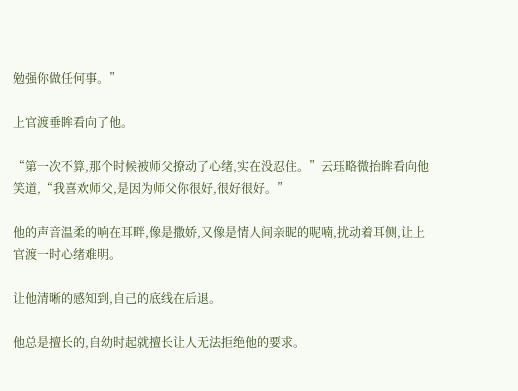勉强你做任何事。”

上官渡垂眸看向了他。

“第一次不算,那个时候被师父撩动了心绪,实在没忍住。”云珏略微抬眸看向他笑道,“我喜欢师父,是因为师父你很好,很好很好。”

他的声音温柔的响在耳畔,像是撒娇,又像是情人间亲昵的呢喃,扰动着耳侧,让上官渡一时心绪难明。

让他清晰的感知到,自己的底线在后退。

他总是擅长的,自幼时起就擅长让人无法拒绝他的要求。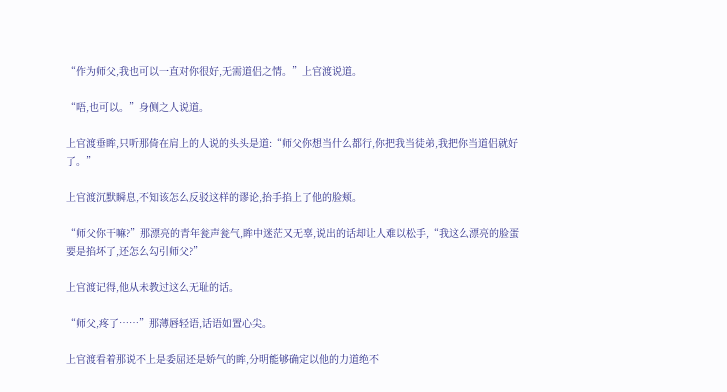“作为师父,我也可以一直对你很好,无需道侣之情。”上官渡说道。

“唔,也可以。”身侧之人说道。

上官渡垂眸,只听那倚在肩上的人说的头头是道:“师父你想当什么都行,你把我当徒弟,我把你当道侣就好了。”

上官渡沉默瞬息,不知该怎么反驳这样的谬论,抬手掐上了他的脸颊。

“师父你干嘛?”那漂亮的青年瓮声瓮气,眸中迷茫又无辜,说出的话却让人难以松手,“我这么漂亮的脸蛋要是掐坏了,还怎么勾引师父?”

上官渡记得,他从未教过这么无耻的话。

“师父,疼了……”那薄唇轻语,话语如置心尖。

上官渡看着那说不上是委屈还是娇气的眸,分明能够确定以他的力道绝不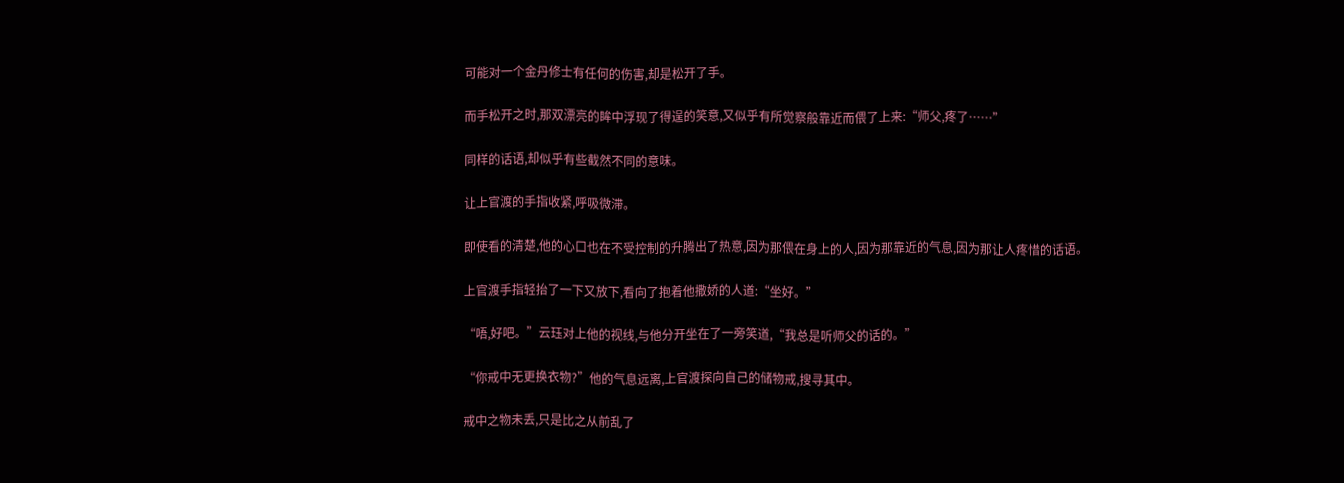可能对一个金丹修士有任何的伤害,却是松开了手。

而手松开之时,那双漂亮的眸中浮现了得逞的笑意,又似乎有所觉察般靠近而偎了上来:“师父,疼了……”

同样的话语,却似乎有些截然不同的意味。

让上官渡的手指收紧,呼吸微滞。

即使看的清楚,他的心口也在不受控制的升腾出了热意,因为那偎在身上的人,因为那靠近的气息,因为那让人疼惜的话语。

上官渡手指轻抬了一下又放下,看向了抱着他撒娇的人道:“坐好。”

“唔,好吧。”云珏对上他的视线,与他分开坐在了一旁笑道,“我总是听师父的话的。”

“你戒中无更换衣物?”他的气息远离,上官渡探向自己的储物戒,搜寻其中。

戒中之物未丢,只是比之从前乱了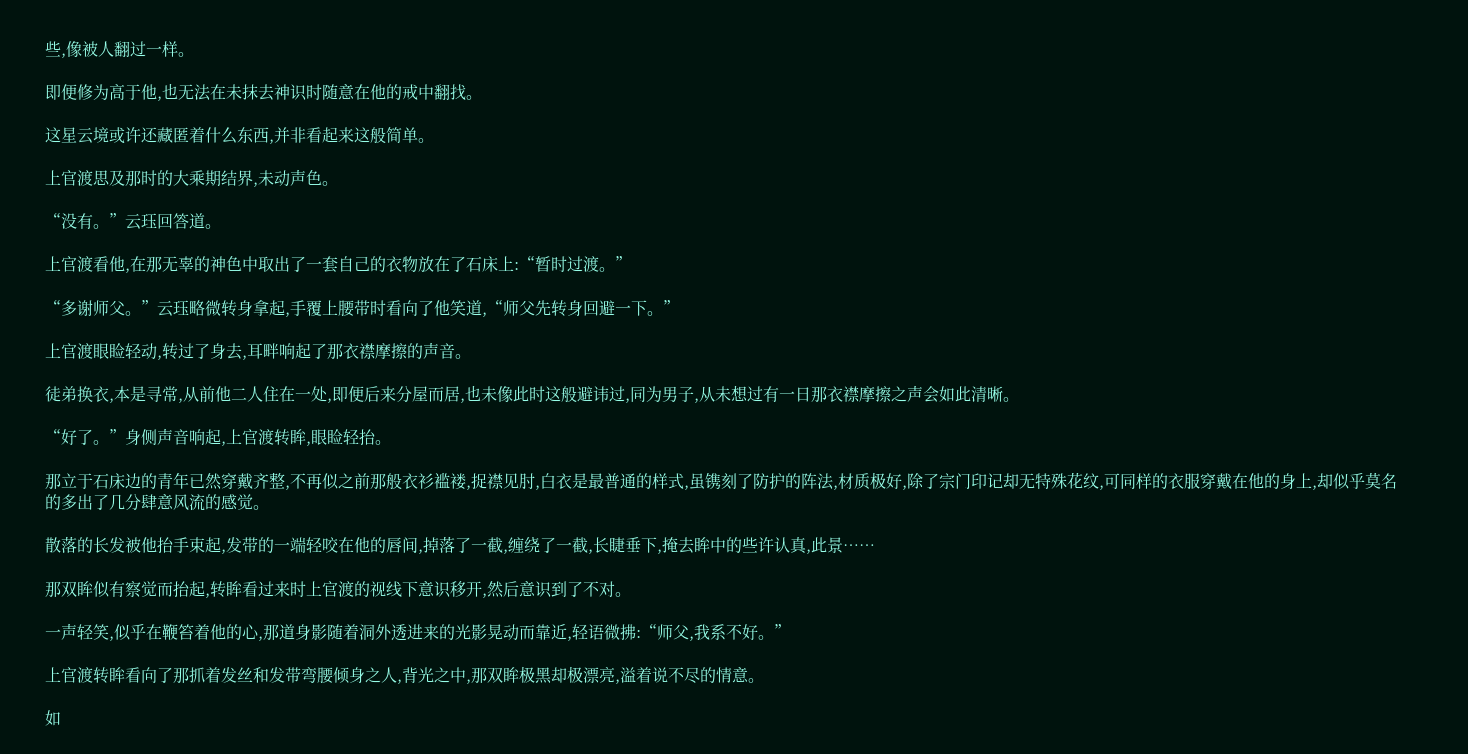些,像被人翻过一样。

即便修为高于他,也无法在未抹去神识时随意在他的戒中翻找。

这星云境或许还藏匿着什么东西,并非看起来这般简单。

上官渡思及那时的大乘期结界,未动声色。

“没有。”云珏回答道。

上官渡看他,在那无辜的神色中取出了一套自己的衣物放在了石床上:“暂时过渡。”

“多谢师父。”云珏略微转身拿起,手覆上腰带时看向了他笑道,“师父先转身回避一下。”

上官渡眼睑轻动,转过了身去,耳畔响起了那衣襟摩擦的声音。

徒弟换衣,本是寻常,从前他二人住在一处,即便后来分屋而居,也未像此时这般避讳过,同为男子,从未想过有一日那衣襟摩擦之声会如此清晰。

“好了。”身侧声音响起,上官渡转眸,眼睑轻抬。

那立于石床边的青年已然穿戴齐整,不再似之前那般衣衫褴褛,捉襟见肘,白衣是最普通的样式,虽镌刻了防护的阵法,材质极好,除了宗门印记却无特殊花纹,可同样的衣服穿戴在他的身上,却似乎莫名的多出了几分肆意风流的感觉。

散落的长发被他抬手束起,发带的一端轻咬在他的唇间,掉落了一截,缠绕了一截,长睫垂下,掩去眸中的些许认真,此景……

那双眸似有察觉而抬起,转眸看过来时上官渡的视线下意识移开,然后意识到了不对。

一声轻笑,似乎在鞭笞着他的心,那道身影随着洞外透进来的光影晃动而靠近,轻语微拂:“师父,我系不好。”

上官渡转眸看向了那抓着发丝和发带弯腰倾身之人,背光之中,那双眸极黑却极漂亮,溢着说不尽的情意。

如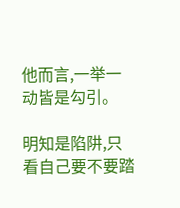他而言,一举一动皆是勾引。

明知是陷阱,只看自己要不要踏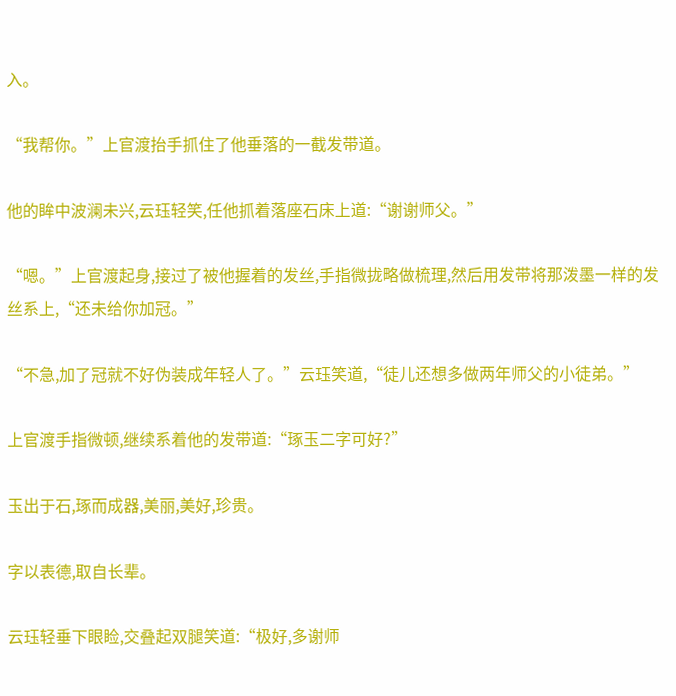入。

“我帮你。”上官渡抬手抓住了他垂落的一截发带道。

他的眸中波澜未兴,云珏轻笑,任他抓着落座石床上道:“谢谢师父。”

“嗯。”上官渡起身,接过了被他握着的发丝,手指微拢略做梳理,然后用发带将那泼墨一样的发丝系上,“还未给你加冠。”

“不急,加了冠就不好伪装成年轻人了。”云珏笑道,“徒儿还想多做两年师父的小徒弟。”

上官渡手指微顿,继续系着他的发带道:“琢玉二字可好?”

玉出于石,琢而成器,美丽,美好,珍贵。

字以表德,取自长辈。

云珏轻垂下眼睑,交叠起双腿笑道:“极好,多谢师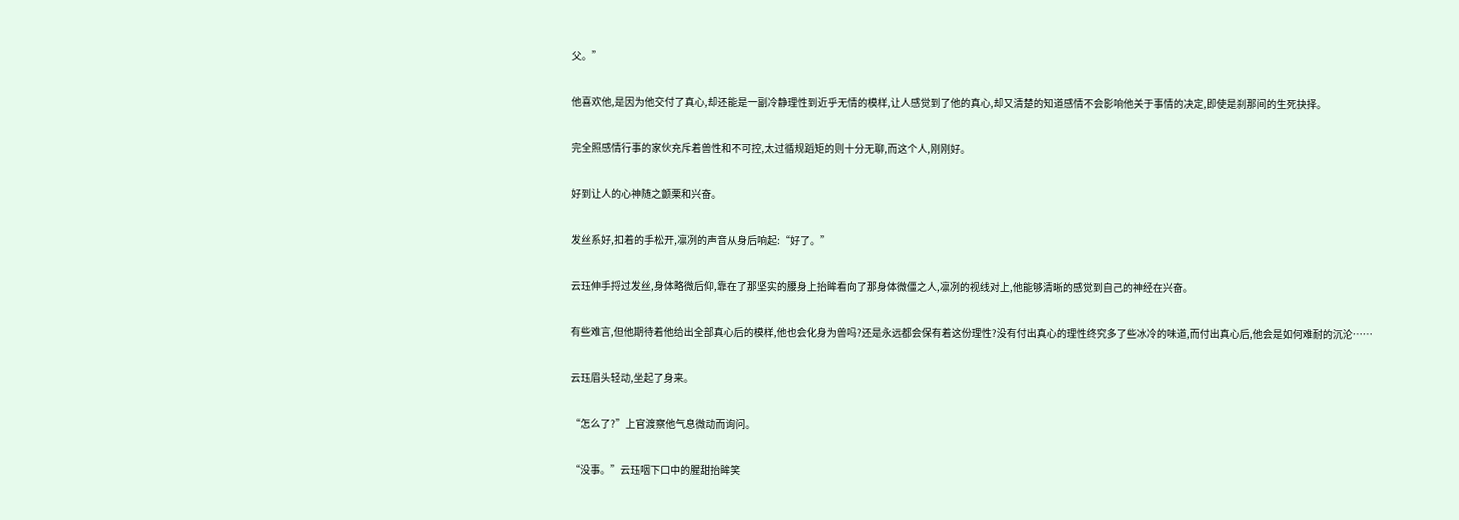父。”

他喜欢他,是因为他交付了真心,却还能是一副冷静理性到近乎无情的模样,让人感觉到了他的真心,却又清楚的知道感情不会影响他关于事情的决定,即使是刹那间的生死抉择。

完全照感情行事的家伙充斥着兽性和不可控,太过循规蹈矩的则十分无聊,而这个人,刚刚好。

好到让人的心神随之颤栗和兴奋。

发丝系好,扣着的手松开,凛冽的声音从身后响起:“好了。”

云珏伸手捋过发丝,身体略微后仰,靠在了那坚实的腰身上抬眸看向了那身体微僵之人,凛冽的视线对上,他能够清晰的感觉到自己的神经在兴奋。

有些难言,但他期待着他给出全部真心后的模样,他也会化身为兽吗?还是永远都会保有着这份理性?没有付出真心的理性终究多了些冰冷的味道,而付出真心后,他会是如何难耐的沉沦……

云珏眉头轻动,坐起了身来。

“怎么了?”上官渡察他气息微动而询问。

“没事。”云珏咽下口中的腥甜抬眸笑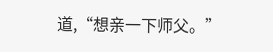道,“想亲一下师父。”